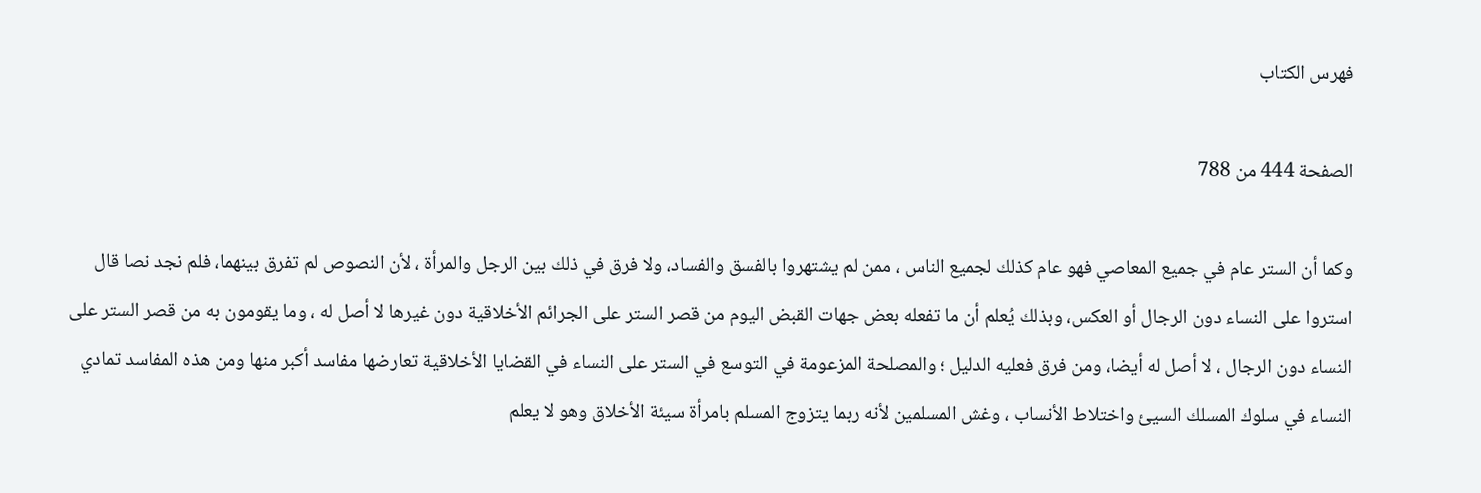فهرس الكتاب

الصفحة 444 من 788

وكما أن الستر عام في جميع المعاصي فهو عام كذلك لجميع الناس ، ممن لم يشتهروا بالفسق والفساد، ولا فرق في ذلك بين الرجل والمرأة ، لأن النصوص لم تفرق بينهما، فلم نجد نصا قال استروا على النساء دون الرجال أو العكس، وبذلك يُعلم أن ما تفعله بعض جهات القبض اليوم من قصر الستر على الجرائم الأخلاقية دون غيرها لا أصل له ، وما يقومون به من قصر الستر على النساء دون الرجال ، لا أصل له أيضا، ومن فرق فعليه الدليل ؛ والمصلحة المزعومة في التوسع في الستر على النساء في القضايا الأخلاقية تعارضها مفاسد أكبر منها ومن هذه المفاسد تمادي النساء في سلوك المسلك السيئ واختلاط الأنساب ، وغش المسلمين لأنه ربما يتزوج المسلم بامرأة سيئة الأخلاق وهو لا يعلم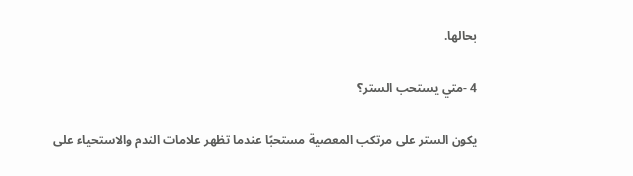بحالها.

4 -متي يستحب الستر؟

يكون الستر على مرتكب المعصية مستحبًا عندما تظهر علامات الندم والاستحياء على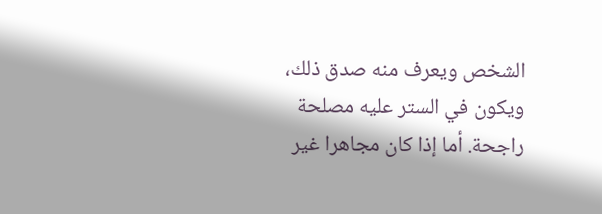الشخص ويعرف منه صدق ذلك، ويكون في الستر عليه مصلحة راجحة. أما إذا كان مجاهرا غير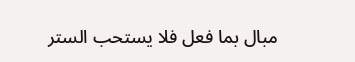مبال بما فعل فلا يستحب الستر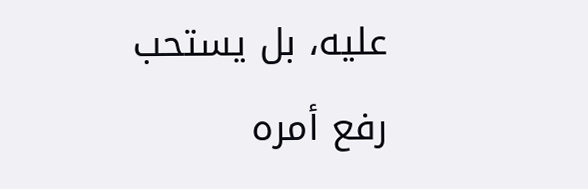عليه، بل يستحب رفع أمره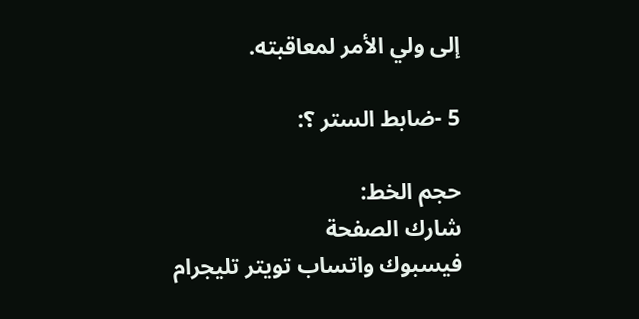إلى ولي الأمر لمعاقبته.

5 -ضابط الستر ؟:

حجم الخط:
شارك الصفحة
فيسبوك واتساب تويتر تليجرام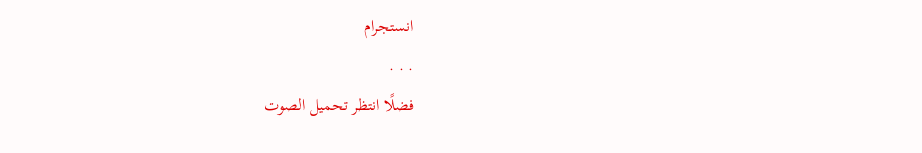انستجرام
. . .
فضلًا انتظر تحميل الصوت